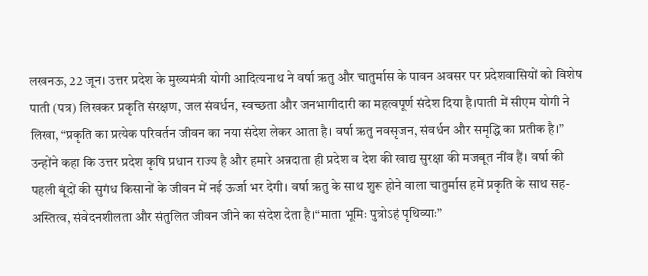लखनऊ, 22 जून। उत्तर प्रदेश के मुख्यमंत्री योगी आदित्यनाथ ने वर्षा ऋतु और चातुर्मास के पावन अवसर पर प्रदेशवासियों को विशेष पाती (पत्र) लिखकर प्रकृति संरक्षण, जल संवर्धन, स्वच्छता और जनभागीदारी का महत्वपूर्ण संदेश दिया है।पाती में सीएम योगी ने लिखा, “प्रकृति का प्रत्येक परिवर्तन जीवन का नया संदेश लेकर आता है। वर्षा ऋतु नवसृजन, संवर्धन और समृद्धि का प्रतीक है।”
उन्होंने कहा कि उत्तर प्रदेश कृषि प्रधान राज्य है और हमारे अन्नदाता ही प्रदेश व देश की खाद्य सुरक्षा की मजबूत नींव हैं। वर्षा की पहली बूंदों की सुगंध किसानों के जीवन में नई ऊर्जा भर देगी। वर्षा ऋतु के साथ शुरू होने वाला चातुर्मास हमें प्रकृति के साथ सह-अस्तित्व, संवेदनशीलता और संतुलित जीवन जीने का संदेश देता है।“माता भूमिः पुत्रोऽहं पृथिव्याः”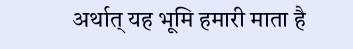अर्थात् यह भूमि हमारी माता है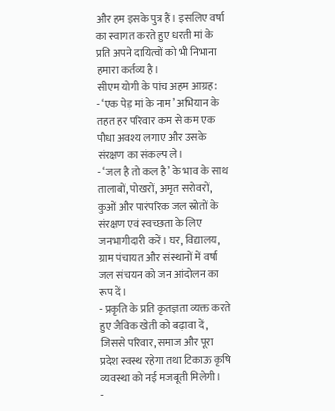और हम इसके पुत्र हैं। इसलिए वर्षा का स्वागत करते हुए धरती मां के प्रति अपने दायित्वों को भी निभाना हमारा कर्तव्य है।
सीएम योगी के पांच अहम आग्रह:
- ‘एक पेड़ मां के नाम’ अभियान के तहत हर परिवार कम से कम एक पौधा अवश्य लगाए और उसके संरक्षण का संकल्प ले।
- ‘जल है तो कल है’ के भाव के साथ तालाबों, पोखरों, अमृत सरोवरों, कुओं और पारंपरिक जल स्रोतों के संरक्षण एवं स्वच्छता के लिए जनभागीदारी करें। घर, विद्यालय, ग्राम पंचायत और संस्थानों में वर्षा जल संचयन को जन आंदोलन का रूप दें।
- प्रकृति के प्रति कृतज्ञता व्यक्त करते हुए जैविक खेती को बढ़ावा दें, जिससे परिवार, समाज और पूरा प्रदेश स्वस्थ रहेगा तथा टिकाऊ कृषि व्यवस्था को नई मजबूती मिलेगी।
-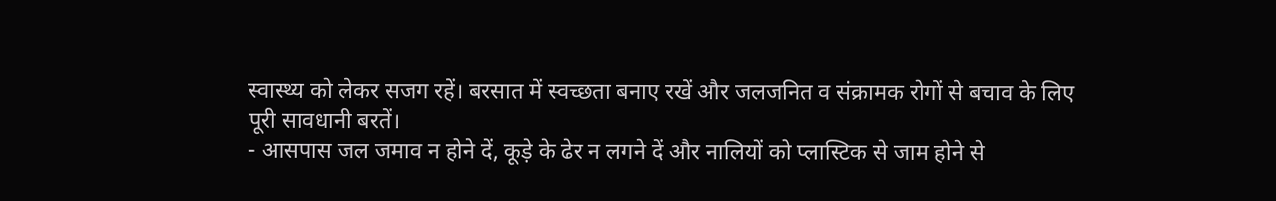स्वास्थ्य को लेकर सजग रहें। बरसात में स्वच्छता बनाए रखें और जलजनित व संक्रामक रोगों से बचाव के लिए पूरी सावधानी बरतें।
- आसपास जल जमाव न होने दें, कूड़े के ढेर न लगने दें और नालियों को प्लास्टिक से जाम होने से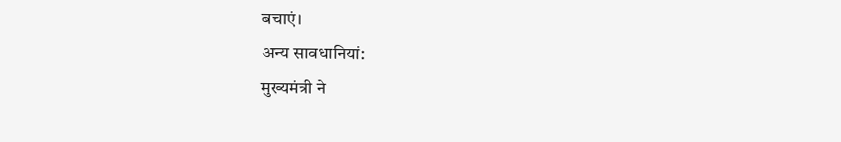बचाएं।
अन्य सावधानियां:
मुख्यमंत्री ने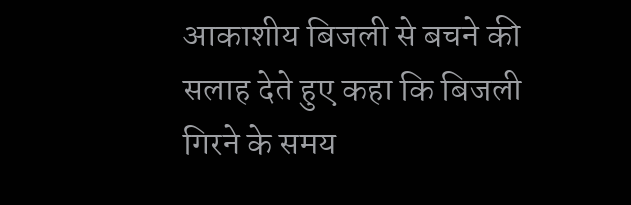आकाशीय बिजली से बचने की सलाह देते हुए कहा कि बिजली गिरने के समय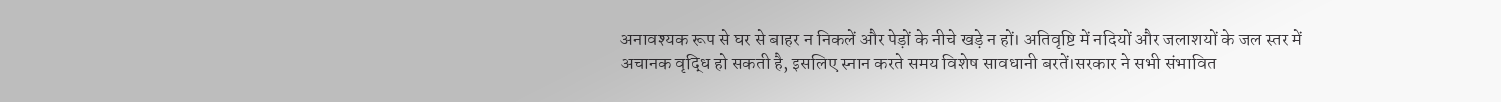अनावश्यक रूप से घर से बाहर न निकलें और पेड़ों के नीचे खड़े न हों। अतिवृष्टि में नदियों और जलाशयों के जल स्तर में अचानक वृद्धि हो सकती है, इसलिए स्नान करते समय विशेष सावधानी बरतें।सरकार ने सभी संभावित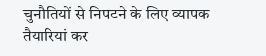चुनौतियों से निपटने के लिए व्यापक तैयारियां कर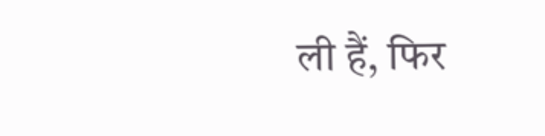ली हैं, फिर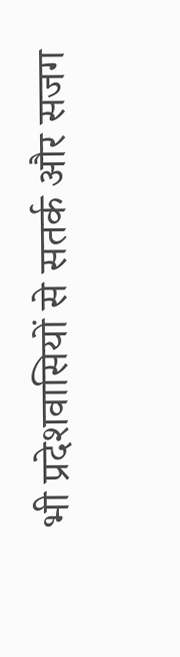भी प्रदेशवासियों से सतर्क और सजग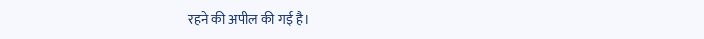रहने की अपील की गई है।